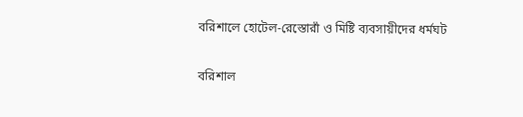বরিশালে হোটেল-রেস্তোরাঁ ও মিষ্টি ব্যবসায়ীদের ধর্মঘট

বরিশাল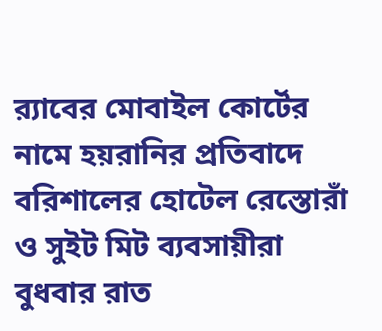র‌্যাবের মোবাইল কোর্টের নামে হয়রানির প্রতিবাদে বরিশালের হোটেল রেস্তোরাঁ ও সুইট মিট ব্যবসায়ীরা বুধবার রাত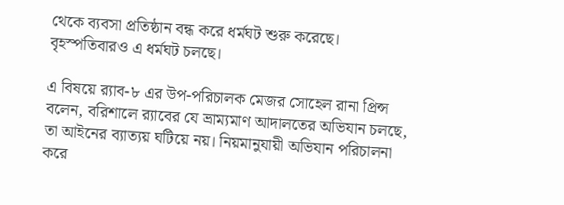থেকে ব্যবসা প্রতিষ্ঠান বন্ধ করে ধর্মঘট শুরু করেছে। বৃহস্পতিবারও এ ধর্মঘট চলছে।

এ বিষয়ে র‌্যাব-৮ এর উপ-পরিচালক মেজর সোহেল রানা প্রিন্স বলেন, বরিশালে র‌্যাবের যে ভ্রাম্যমাণ আদালতের অভিযান চলছে, তা আইনের ব্যাত্যয় ঘটিয়ে নয়। নিয়মানুযায়ী অভিযান পরিচালনা করে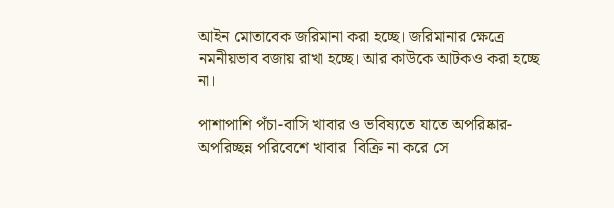আইন মোতাবেক জরিমানা করা হচ্ছে। জরিমানার ক্ষেত্রে নমনীয়ভাব বজায় রাখা হচ্ছে। আর কাউকে আটকও করা হচ্ছে না।

পাশাপাশি পঁচা-বাসি খাবার ও ভবিষ্যতে যাতে অপরিষ্কার-অপরিচ্ছন্ন পরিবেশে খাবার  বিক্রি না করে সে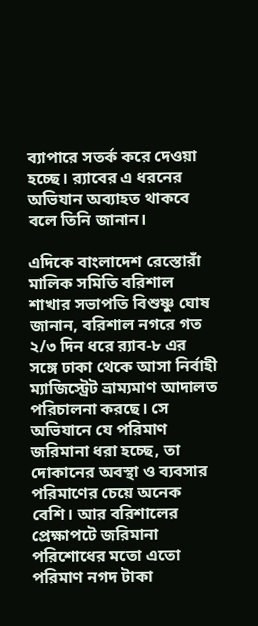ব্যাপারে সতর্ক করে দেওয়া হচ্ছে। র‌্যাবের এ ধরনের অভিযান অব্যাহত থাকবে বলে তিনি জানান।

এদিকে বাংলাদেশ রেস্তোরাঁ মালিক সমিতি বরিশাল শাখার সভাপতি বিশুষ্ণু ঘোষ জানান, বরিশাল নগরে গত ২/৩ দিন ধরে র‌্যাব-৮ এর সঙ্গে ঢাকা থেকে আসা নির্বাহী ম্যাজিস্ট্রেট ভ্রাম্যমাণ আদালত পরিচালনা করছে। সে অভিযানে যে পরিমাণ জরিমানা ধরা হচ্ছে, তা দোকানের অবস্থা ও ব্যবসার পরিমাণের চেয়ে অনেক বেশি। আর বরিশালের প্রেক্ষাপটে জরিমানা পরিশোধের মতো এতো পরিমাণ নগদ টাকা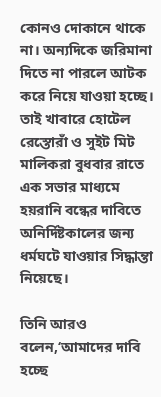কোনও দোকানে থাকে না। অন্যদিকে জরিমানা দিতে না পারলে আটক করে নিয়ে যাওয়া হচ্ছে। তাই খাবারে হোটেল রেস্তোরাঁ ও সুইট মিট মালিকরা বুধবার রাতে এক সভার মাধ্যমে হয়রানি বন্ধের দাবিতে অনির্দিষ্টকালের জন্য ধর্মঘটে যাওয়ার সিদ্ধান্তা নিয়েছে।

তিনি আরও বলেন,‘আমাদের দাবি হচ্ছে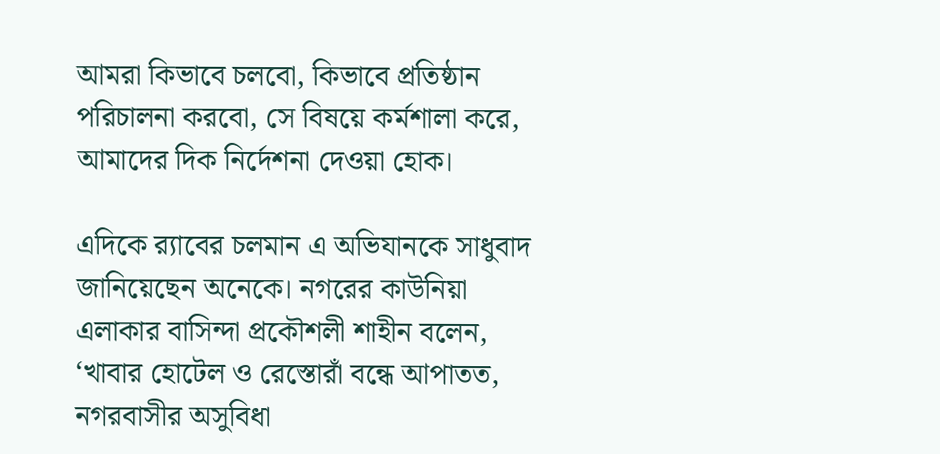আমরা কিভাবে চলবো, কিভাবে প্রতিষ্ঠান পরিচালনা করবো, সে বিষয়ে কর্মশালা করে, আমাদের দিক নির্দেশনা দেওয়া হোক।

এদিকে র‌্যাবের চলমান এ অভিযানকে সাধুবাদ জানিয়েছেন অনেকে। নগরের কাউনিয়া এলাকার বাসিন্দা প্রকৌশলী শাহীন বলেন, ‘খাবার হোটেল ও রেস্তোরাঁ বন্ধে আপাতত, নগরবাসীর অসুবিধা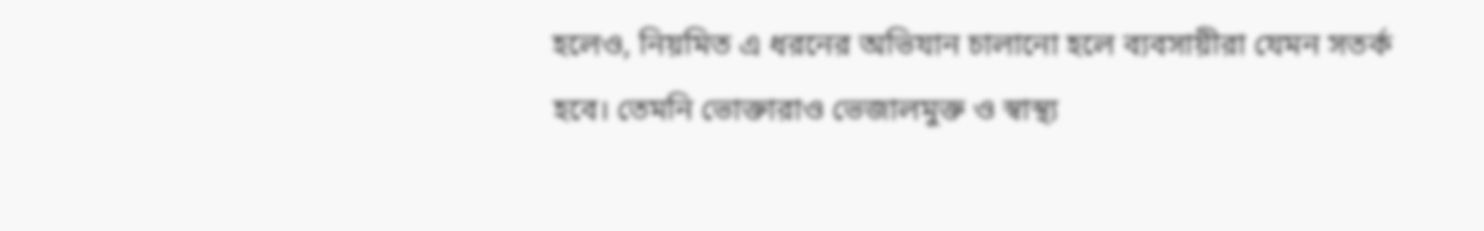হলেও, নিয়মিত এ ধরনের অভিযান চালানো হলে ব্যবসায়ীরা যেমন সতর্ক হবে। তেমনি ভোক্তারাও ভেজালমুক্ত ও স্বাস্থ্য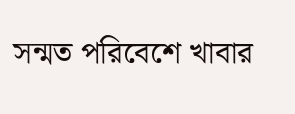সন্মত পরিবেশে খাবার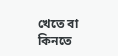খেতে বা কিনতে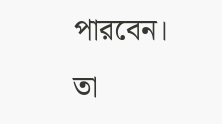পারবেন। তা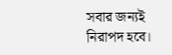সবার জন্যই নিরাপদ হবে।